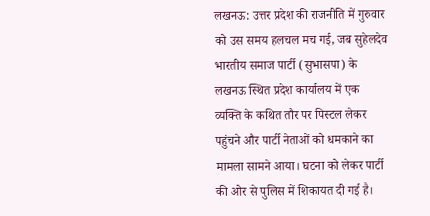लखनऊ: उत्तर प्रदेश की राजनीति में गुरुवार को उस समय हलचल मच गई, जब सुहेलदेव भारतीय समाज पार्टी (सुभासपा) के लखनऊ स्थित प्रदेश कार्यालय में एक व्यक्ति के कथित तौर पर पिस्टल लेकर पहुंचने और पार्टी नेताओं को धमकाने का मामला सामने आया। घटना को लेकर पार्टी की ओर से पुलिस में शिकायत दी गई है।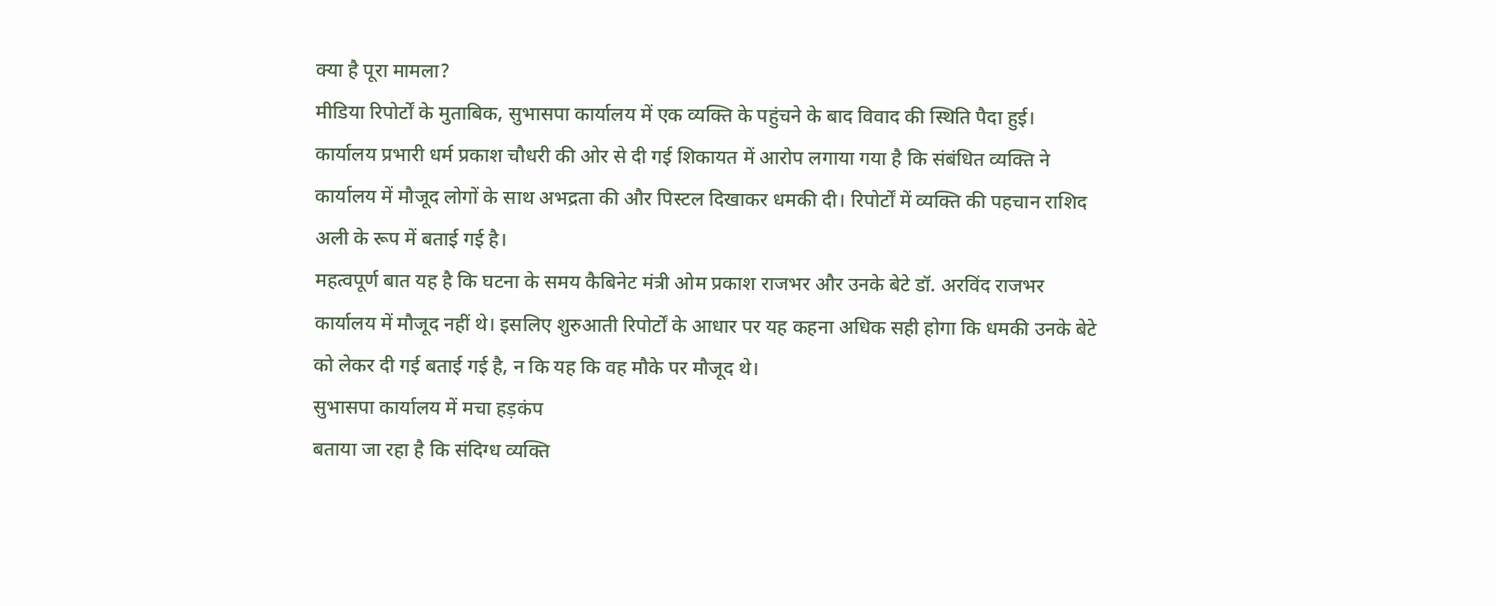क्या है पूरा मामला?
मीडिया रिपोर्टों के मुताबिक, सुभासपा कार्यालय में एक व्यक्ति के पहुंचने के बाद विवाद की स्थिति पैदा हुई। कार्यालय प्रभारी धर्म प्रकाश चौधरी की ओर से दी गई शिकायत में आरोप लगाया गया है कि संबंधित व्यक्ति ने कार्यालय में मौजूद लोगों के साथ अभद्रता की और पिस्टल दिखाकर धमकी दी। रिपोर्टों में व्यक्ति की पहचान राशिद अली के रूप में बताई गई है।
महत्वपूर्ण बात यह है कि घटना के समय कैबिनेट मंत्री ओम प्रकाश राजभर और उनके बेटे डॉ. अरविंद राजभर कार्यालय में मौजूद नहीं थे। इसलिए शुरुआती रिपोर्टों के आधार पर यह कहना अधिक सही होगा कि धमकी उनके बेटे को लेकर दी गई बताई गई है, न कि यह कि वह मौके पर मौजूद थे।
सुभासपा कार्यालय में मचा हड़कंप
बताया जा रहा है कि संदिग्ध व्यक्ति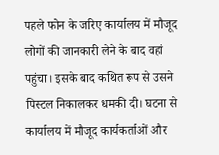पहले फोन के जरिए कार्यालय में मौजूद लोगों की जानकारी लेने के बाद वहां पहुंचा। इसके बाद कथित रूप से उसने पिस्टल निकालकर धमकी दी। घटना से कार्यालय में मौजूद कार्यकर्ताओं और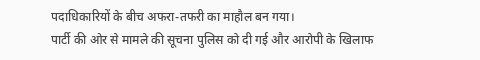पदाधिकारियों के बीच अफरा-तफरी का माहौल बन गया।
पार्टी की ओर से मामले की सूचना पुलिस को दी गई और आरोपी के खिलाफ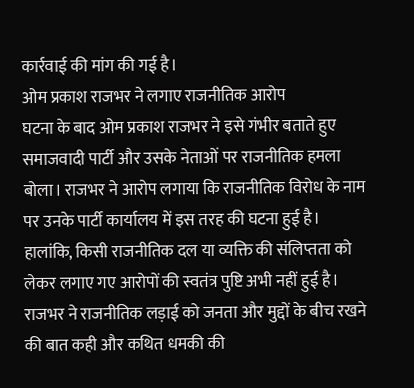कार्रवाई की मांग की गई है।
ओम प्रकाश राजभर ने लगाए राजनीतिक आरोप
घटना के बाद ओम प्रकाश राजभर ने इसे गंभीर बताते हुए समाजवादी पार्टी और उसके नेताओं पर राजनीतिक हमला बोला। राजभर ने आरोप लगाया कि राजनीतिक विरोध के नाम पर उनके पार्टी कार्यालय में इस तरह की घटना हुई है। हालांकि, किसी राजनीतिक दल या व्यक्ति की संलिप्तता को लेकर लगाए गए आरोपों की स्वतंत्र पुष्टि अभी नहीं हुई है।
राजभर ने राजनीतिक लड़ाई को जनता और मुद्दों के बीच रखने की बात कही और कथित धमकी की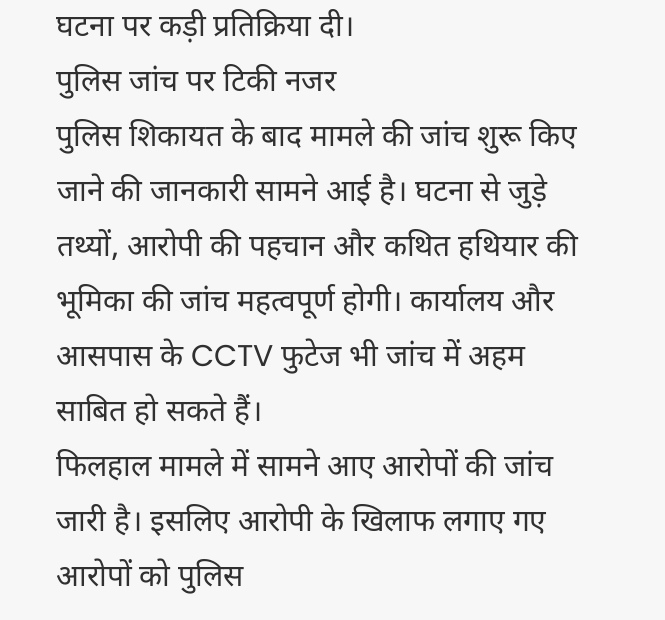घटना पर कड़ी प्रतिक्रिया दी।
पुलिस जांच पर टिकी नजर
पुलिस शिकायत के बाद मामले की जांच शुरू किए जाने की जानकारी सामने आई है। घटना से जुड़े तथ्यों, आरोपी की पहचान और कथित हथियार की भूमिका की जांच महत्वपूर्ण होगी। कार्यालय और आसपास के CCTV फुटेज भी जांच में अहम साबित हो सकते हैं।
फिलहाल मामले में सामने आए आरोपों की जांच जारी है। इसलिए आरोपी के खिलाफ लगाए गए आरोपों को पुलिस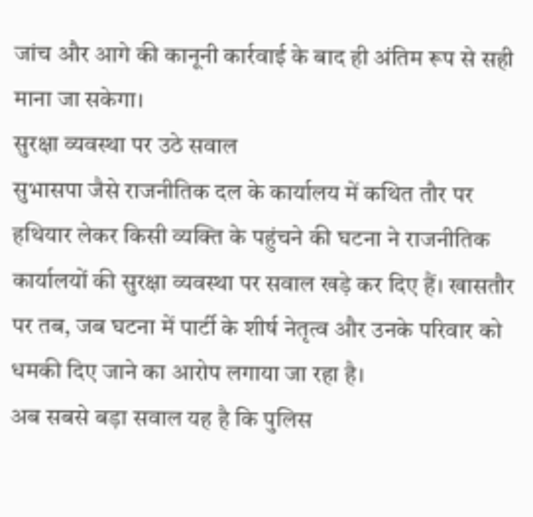जांच और आगे की कानूनी कार्रवाई के बाद ही अंतिम रूप से सही माना जा सकेगा।
सुरक्षा व्यवस्था पर उठे सवाल
सुभासपा जैसे राजनीतिक दल के कार्यालय में कथित तौर पर हथियार लेकर किसी व्यक्ति के पहुंचने की घटना ने राजनीतिक कार्यालयों की सुरक्षा व्यवस्था पर सवाल खड़े कर दिए हैं। खासतौर पर तब, जब घटना में पार्टी के शीर्ष नेतृत्व और उनके परिवार को धमकी दिए जाने का आरोप लगाया जा रहा है।
अब सबसे बड़ा सवाल यह है कि पुलिस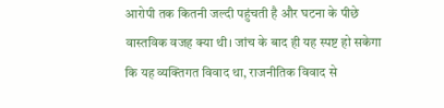आरोपी तक कितनी जल्दी पहुंचती है और घटना के पीछे वास्तविक वजह क्या थी। जांच के बाद ही यह स्पष्ट हो सकेगा कि यह व्यक्तिगत विवाद था, राजनीतिक विवाद से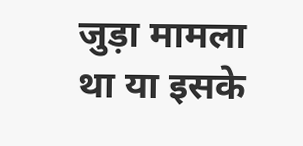जुड़ा मामला था या इसके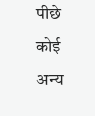पीछे कोई अन्य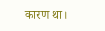कारण था।